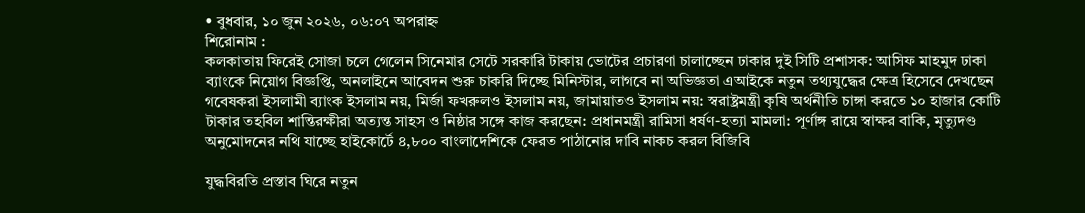• বুধবার, ১০ জুন ২০২৬, ০৬:০৭ অপরাহ্ন
শিরোনাম :
কলকাতায় ফিরেই সোজা চলে গেলেন সিনেমার সেটে সরকারি টাকায় ভোটের প্রচারণা চালাচ্ছেন ঢাকার দুই সিটি প্রশাসক: আসিফ মাহমুদ ঢাকা ব্যাংকে নিয়োগ বিজ্ঞপ্তি, অনলাইনে আবেদন শুরু চাকরি দিচ্ছে মিনিস্টার, লাগবে না অভিজ্ঞতা এআইকে নতুন তথ্যযুদ্ধের ক্ষেত্র হিসেবে দেখছেন গবেষকরা ইসলামী ব্যাংক ইসলাম নয়, মির্জা ফখরুলও ইসলাম নয়, জামায়াতও ইসলাম নয়: স্বরাষ্ট্রমন্ত্রী কৃষি অর্থনীতি চাঙ্গা করতে ১০ হাজার কোটি টাকার তহবিল শান্তিরক্ষীরা অত্যন্ত সাহস ও নিষ্ঠার সঙ্গে কাজ করছেন: প্রধানমন্ত্রী রামিসা ধর্ষণ-হত্যা মামলা: পূর্ণাঙ্গ রায়ে স্বাক্ষর বাকি, মৃত্যুদণ্ড অনুমোদনের নথি যাচ্ছে হাইকোর্টে ৪,৮০০ বাংলাদেশিকে ফেরত পাঠানোর দাবি নাকচ করল বিজিবি

যুদ্ধবিরতি প্রস্তাব ঘিরে নতুন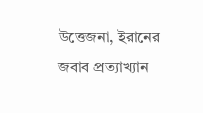উত্তেজনা, ইরানের জবাব প্রত্যাখ্যান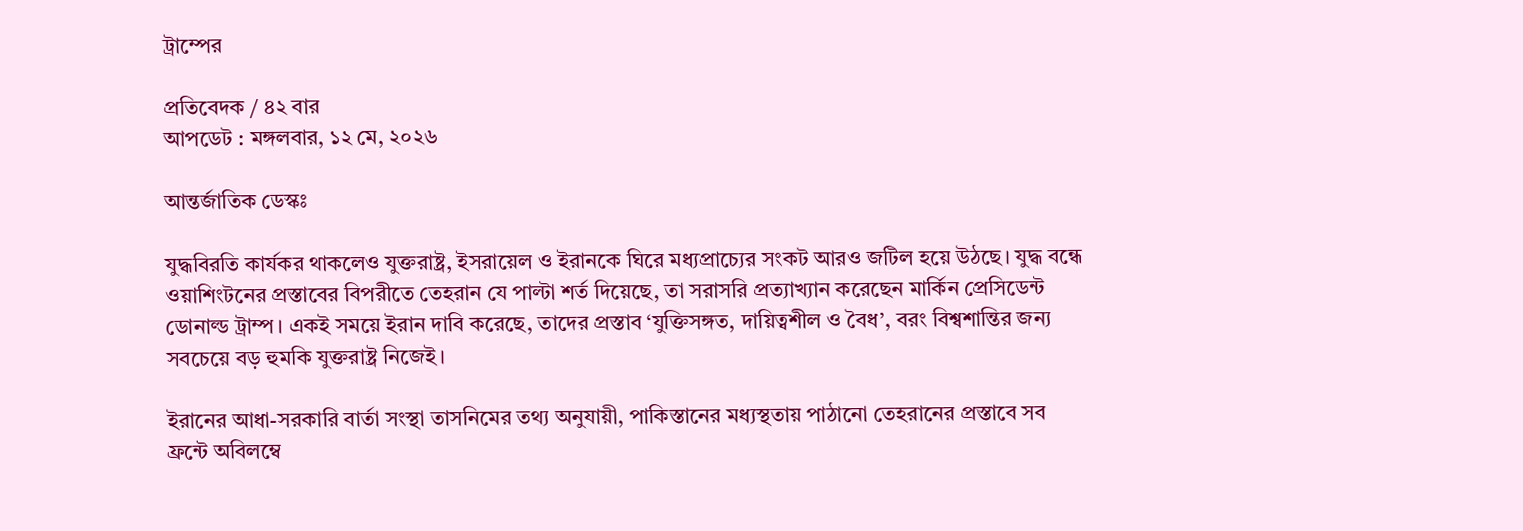ট্রাম্পের

প্রতিবেদক / ৪২ বার
আপডেট : মঙ্গলবার, ১২ মে, ২০২৬

আন্তর্জাতিক ডেস্কঃ

যুদ্ধবিরতি কার্যকর থাকলেও যুক্তরাষ্ট্র, ইসরায়েল ও ইরানকে ঘিরে মধ্যপ্রাচ্যের সংকট আরও জটিল হয়ে উঠছে। যুদ্ধ বন্ধে ওয়াশিংটনের প্রস্তাবের বিপরীতে তেহরান যে পাল্টা শর্ত দিয়েছে, তা সরাসরি প্রত্যাখ্যান করেছেন মার্কিন প্রেসিডেন্ট ডোনাল্ড ট্রাম্প। একই সময়ে ইরান দাবি করেছে, তাদের প্রস্তাব ‘যুক্তিসঙ্গত, দায়িত্বশীল ও বৈধ’, বরং বিশ্বশান্তির জন্য সবচেয়ে বড় হুমকি যুক্তরাষ্ট্র নিজেই।

ইরানের আধা-সরকারি বার্তা সংস্থা তাসনিমের তথ্য অনুযায়ী, পাকিস্তানের মধ্যস্থতায় পাঠানো তেহরানের প্রস্তাবে সব ফ্রন্টে অবিলম্বে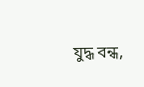যুদ্ধ বন্ধ,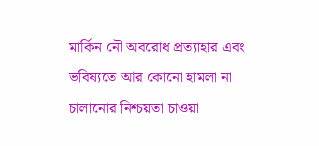মার্কিন নৌ অবরোধ প্রত্যাহার এবং ভবিষ্যতে আর কোনো হামলা না চালানোর নিশ্চয়তা চাওয়া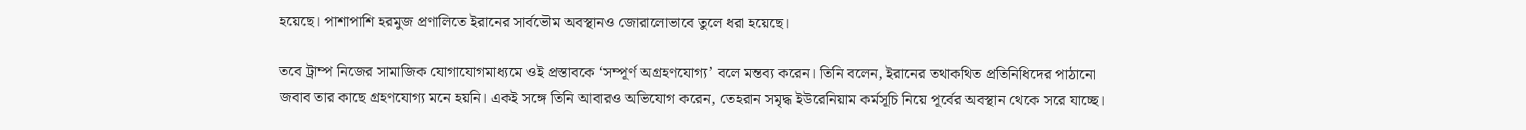হয়েছে। পাশাপাশি হরমুজ প্রণালিতে ইরানের সার্বভৌম অবস্থানও জোরালোভাবে তুলে ধরা হয়েছে।

তবে ট্রাম্প নিজের সামাজিক যোগাযোগমাধ্যমে ওই প্রস্তাবকে ‘সম্পূর্ণ অগ্রহণযোগ্য’ বলে মন্তব্য করেন। তিনি বলেন, ইরানের তথাকথিত প্রতিনিধিদের পাঠানো জবাব তার কাছে গ্রহণযোগ্য মনে হয়নি। একই সঙ্গে তিনি আবারও অভিযোগ করেন, তেহরান সমৃদ্ধ ইউরেনিয়াম কর্মসূচি নিয়ে পূর্বের অবস্থান থেকে সরে যাচ্ছে।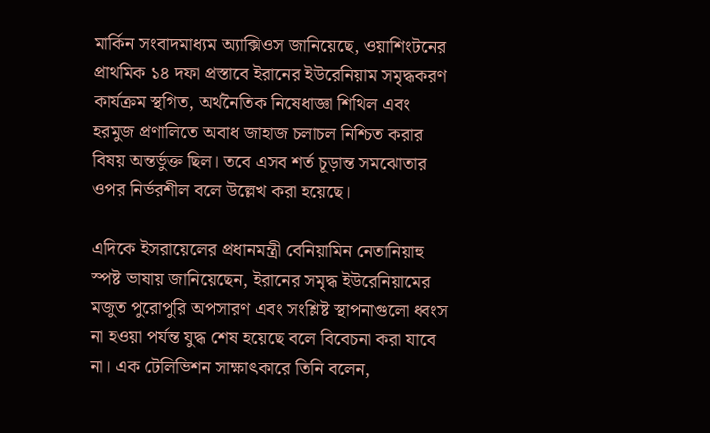মার্কিন সংবাদমাধ্যম অ্যাক্সিওস জানিয়েছে, ওয়াশিংটনের প্রাথমিক ১৪ দফা প্রস্তাবে ইরানের ইউরেনিয়াম সমৃদ্ধকরণ কার্যক্রম স্থগিত, অর্থনৈতিক নিষেধাজ্ঞা শিথিল এবং হরমুজ প্রণালিতে অবাধ জাহাজ চলাচল নিশ্চিত করার বিষয় অন্তর্ভুক্ত ছিল। তবে এসব শর্ত চূড়ান্ত সমঝোতার ওপর নির্ভরশীল বলে উল্লেখ করা হয়েছে।

এদিকে ইসরায়েলের প্রধানমন্ত্রী বেনিয়ামিন নেতানিয়াহু স্পষ্ট ভাষায় জানিয়েছেন, ইরানের সমৃদ্ধ ইউরেনিয়ামের মজুত পুরোপুরি অপসারণ এবং সংশ্লিষ্ট স্থাপনাগুলো ধ্বংস না হওয়া পর্যন্ত যুদ্ধ শেষ হয়েছে বলে বিবেচনা করা যাবে না। এক টেলিভিশন সাক্ষাৎকারে তিনি বলেন,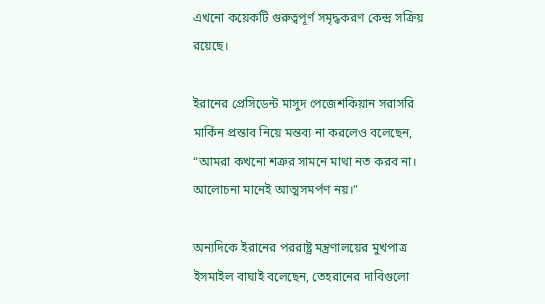এখনো কয়েকটি গুরুত্বপূর্ণ সমৃদ্ধকরণ কেন্দ্র সক্রিয় রয়েছে।

ইরানের প্রেসিডেন্ট মাসুদ পেজেশকিয়ান সরাসরি মার্কিন প্রস্তাব নিয়ে মন্তব্য না করলেও বলেছেন, “আমরা কখনো শত্রুর সামনে মাথা নত করব না। আলোচনা মানেই আত্মসমর্পণ নয়।”

অন্যদিকে ইরানের পররাষ্ট্র মন্ত্রণালয়ের মুখপাত্র ইসমাইল বাঘাই বলেছেন, তেহরানের দাবিগুলো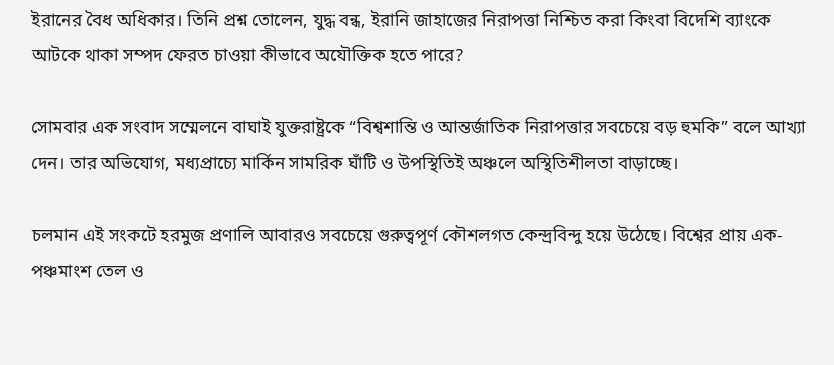ইরানের বৈধ অধিকার। তিনি প্রশ্ন তোলেন, যুদ্ধ বন্ধ, ইরানি জাহাজের নিরাপত্তা নিশ্চিত করা কিংবা বিদেশি ব্যাংকে আটকে থাকা সম্পদ ফেরত চাওয়া কীভাবে অযৌক্তিক হতে পারে?

সোমবার এক সংবাদ সম্মেলনে বাঘাই যুক্তরাষ্ট্রকে “বিশ্বশান্তি ও আন্তর্জাতিক নিরাপত্তার সবচেয়ে বড় হুমকি” বলে আখ্যা দেন। তার অভিযোগ, মধ্যপ্রাচ্যে মার্কিন সামরিক ঘাঁটি ও উপস্থিতিই অঞ্চলে অস্থিতিশীলতা বাড়াচ্ছে।

চলমান এই সংকটে হরমুজ প্রণালি আবারও সবচেয়ে গুরুত্বপূর্ণ কৌশলগত কেন্দ্রবিন্দু হয়ে উঠেছে। বিশ্বের প্রায় এক-পঞ্চমাংশ তেল ও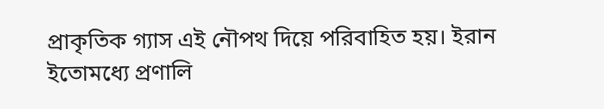প্রাকৃতিক গ্যাস এই নৌপথ দিয়ে পরিবাহিত হয়। ইরান ইতোমধ্যে প্রণালি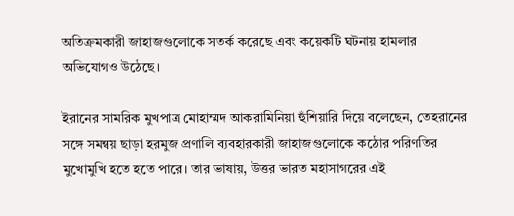অতিক্রমকারী জাহাজগুলোকে সতর্ক করেছে এবং কয়েকটি ঘটনায় হামলার অভিযোগও উঠেছে।

ইরানের সামরিক মুখপাত্র মোহাম্মদ আকরামিনিয়া হুঁশিয়ারি দিয়ে বলেছেন, তেহরানের সঙ্গে সমন্বয় ছাড়া হরমুজ প্রণালি ব্যবহারকারী জাহাজগুলোকে কঠোর পরিণতির মুখোমুখি হতে হতে পারে। তার ভাষায়, উত্তর ভারত মহাসাগরের এই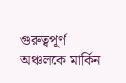গুরুত্বপূর্ণ অঞ্চলকে মার্কিন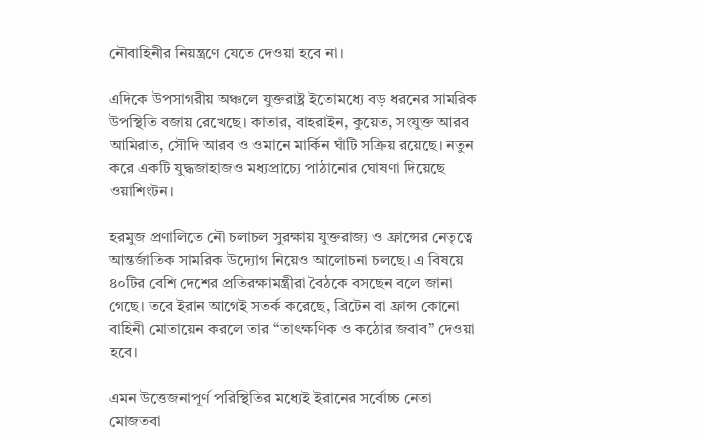নৌবাহিনীর নিয়ন্ত্রণে যেতে দেওয়া হবে না।

এদিকে উপসাগরীয় অঞ্চলে যুক্তরাষ্ট্র ইতোমধ্যে বড় ধরনের সামরিক উপস্থিতি বজায় রেখেছে। কাতার, বাহরাইন, কুয়েত, সংযুক্ত আরব আমিরাত, সৌদি আরব ও ওমানে মার্কিন ঘাঁটি সক্রিয় রয়েছে। নতুন করে একটি যুদ্ধজাহাজও মধ্যপ্রাচ্যে পাঠানোর ঘোষণা দিয়েছে ওয়াশিংটন।

হরমুজ প্রণালিতে নৌ চলাচল সুরক্ষায় যুক্তরাজ্য ও ফ্রান্সের নেতৃত্বে আন্তর্জাতিক সামরিক উদ্যোগ নিয়েও আলোচনা চলছে। এ বিষয়ে ৪০টির বেশি দেশের প্রতিরক্ষামন্ত্রীরা বৈঠকে বসছেন বলে জানা গেছে। তবে ইরান আগেই সতর্ক করেছে, ব্রিটেন বা ফ্রান্স কোনো বাহিনী মোতায়েন করলে তার “তাৎক্ষণিক ও কঠোর জবাব” দেওয়া হবে।

এমন উত্তেজনাপূর্ণ পরিস্থিতির মধ্যেই ইরানের সর্বোচ্চ নেতা মোজতবা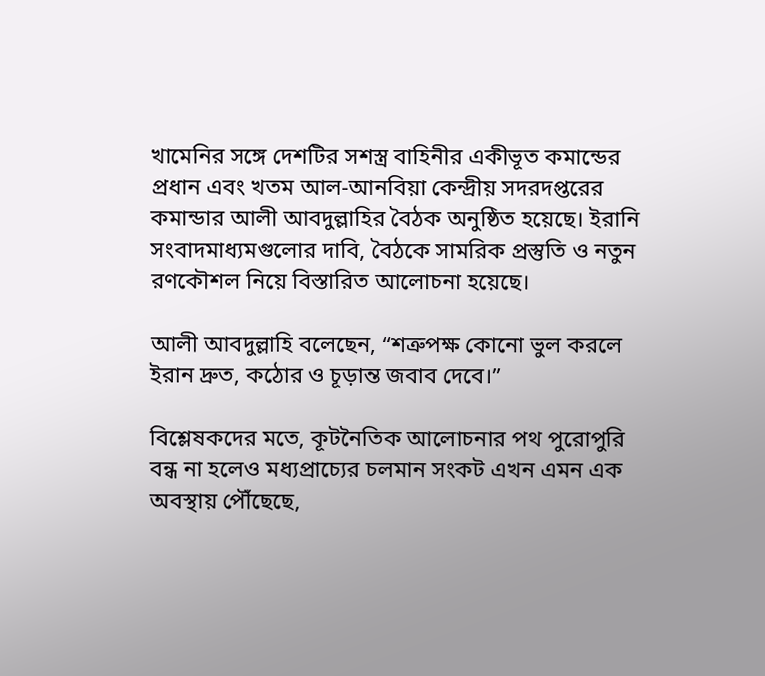খামেনির সঙ্গে দেশটির সশস্ত্র বাহিনীর একীভূত কমান্ডের প্রধান এবং খতম আল-আনবিয়া কেন্দ্রীয় সদরদপ্তরের কমান্ডার আলী আবদুল্লাহির বৈঠক অনুষ্ঠিত হয়েছে। ইরানি সংবাদমাধ্যমগুলোর দাবি, বৈঠকে সামরিক প্রস্তুতি ও নতুন রণকৌশল নিয়ে বিস্তারিত আলোচনা হয়েছে।

আলী আবদুল্লাহি বলেছেন, “শত্রুপক্ষ কোনো ভুল করলে ইরান দ্রুত, কঠোর ও চূড়ান্ত জবাব দেবে।”

বিশ্লেষকদের মতে, কূটনৈতিক আলোচনার পথ পুরোপুরি বন্ধ না হলেও মধ্যপ্রাচ্যের চলমান সংকট এখন এমন এক অবস্থায় পৌঁছেছে,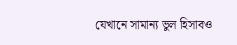যেখানে সামান্য ভুল হিসাবও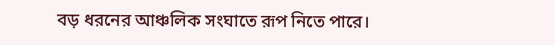বড় ধরনের আঞ্চলিক সংঘাতে রূপ নিতে পারে।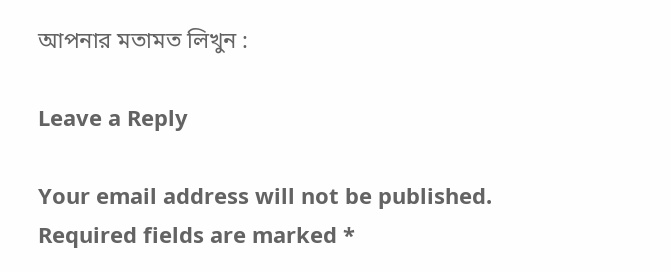আপনার মতামত লিখুন :

Leave a Reply

Your email address will not be published. Required fields are marked *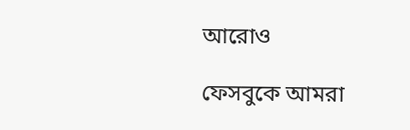আরোও

ফেসবুকে আমরা